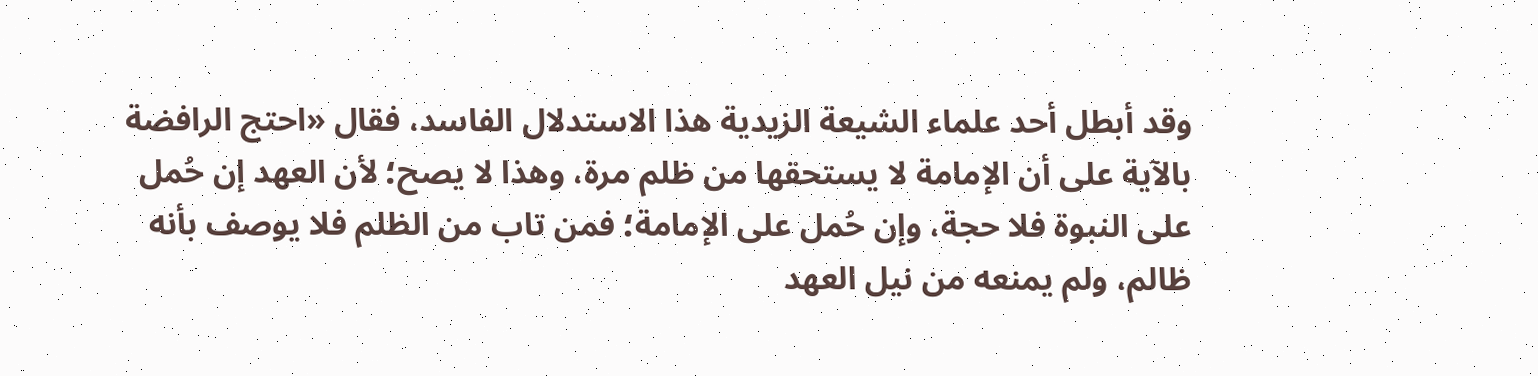وقد أبطل أحد علماء الشيعة الزيدية هذا الاستدلال الفاسد، فقال «احتج الرافضة بالآية على أن الإمامة لا يستحقها من ظلم مرة، وهذا لا يصح؛ لأن العهد إن حُمل على النبوة فلا حجة، وإن حُمل على الإمامة؛ فمن تاب من الظلم فلا يوصف بأنه ظالم، ولم يمنعه من نيل العهد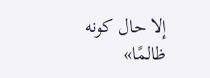إلا حال كونه ظالمًا»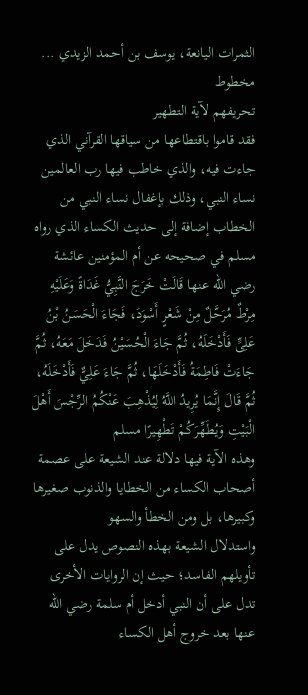الثمرات اليانعة، يوسف بن أحمد الزيدي ... مخطوط
تحريفهم لآية التطهير
فقد قاموا باقتطاعها من سياقها القرآني الذي جاءت فيه، والذي خاطب فيها رب العالمين نساء النبي، وذلك بإغفال نساء النبي من الخطاب إضافة إلى حديث الكساء الذي رواه مسلم في صحيحه عن أم المؤمنين عائشة رضي الله عنها قَالَتْ خَرَجَ النَّبِيُّ غَدَاةً وَعَلَيْهِ مِرْطٌ مُرَحَّلٌ مِنْ شَعْرٍ أَسْوَدَ، فَجَاءَ الْحَسَنُ بْنُ عَلِىٍّ فَأَدْخَلَهُ، ثُمَّ جَاءَ الْحُسَيْنُ فَدَخَلَ مَعَهُ، ثُمَّ جَاءَتْ فَاطِمَةُ فَأَدْخَلَهَا، ثُمَّ جَاءَ عَلِيٌّ فَأَدْخَلَهُ، ثُمَّ قَالَ إِنَّمَا يُرِيدُ اللَّهُ لِيُذْهِبَ عَنْكُمُ الرِّجْسَ أَهْلَ الْبَيْتِ وَيُطَهِّرَكُمْ تَطْهِيرًا مسلم
وهذه الآية فيها دلالة عند الشيعة على عصمة أصحاب الكساء من الخطايا والذنوب صغيرها وكبيرها، بل ومن الخطأ والسهو
واستدلال الشيعة بهذه النصوص يدل على تأويلهم الفاسد؛ حيث إن الروايات الأخرى تدل على أن النبي أدخل أم سلمة رضي الله عنها بعد خروج أهل الكساء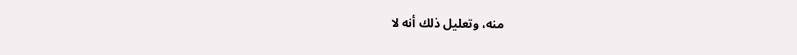منه، وتعليل ذلك أنه لا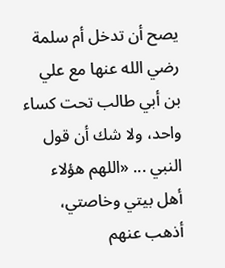يصح أن تدخل أم سلمة رضي الله عنها مع علي بن أبي طالب تحت كساء واحد، ولا شك أن قول النبي ... «اللهم هؤلاء أهل بيتي وخاصتي، أذهب عنهم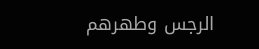الرجس وطهرهم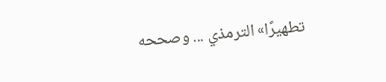تطهيرًا» الترمذي ... وصححه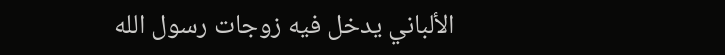الألباني يدخل فيه زوجات رسول الله